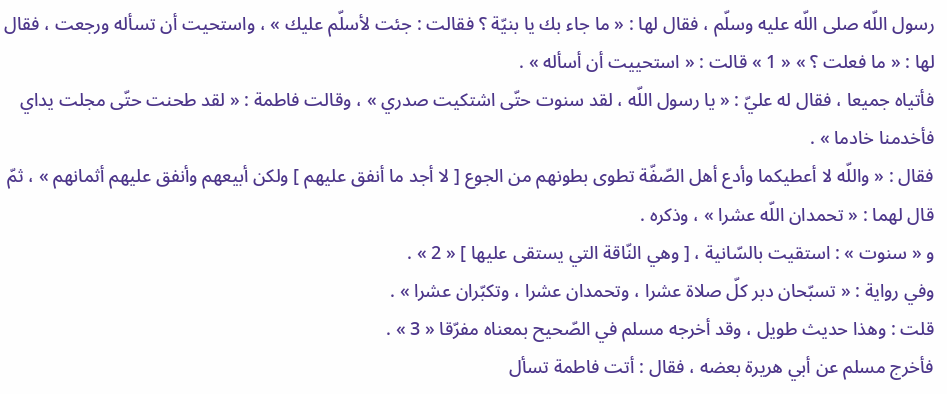رسول اللّه صلى اللّه عليه وسلّم ، فقال لها : « ما جاء بك يا بنيّة ؟ فقالت : جئت لأسلّم عليك » ، واستحيت أن تسأله ورجعت ، فقال لها : « ما فعلت ؟ » « 1 » قالت : « استحييت أن أسأله » .
فأتياه جميعا ، فقال له عليّ : « يا رسول اللّه ، لقد سنوت حتّى اشتكيت صدري » ، وقالت فاطمة : « لقد طحنت حتّى مجلت يداي فأخدمنا خادما » .
فقال : « واللّه لا أعطيكما وأدع أهل الصّفّة تطوى بطونهم من الجوع [ لا أجد ما أنفق عليهم ] ولكن أبيعهم وأنفق عليهم أثمانهم » ، ثمّ قال لهما : « تحمدان اللّه عشرا » ، وذكره .
و « سنوت » : استقيت بالسّانية ، [ وهي النّاقة التي يستقى عليها ] « 2 » .
وفي رواية : « تسبّحان دبر كلّ صلاة عشرا ، وتحمدان عشرا ، وتكبّران عشرا » .
قلت : وهذا حديث طويل ، وقد أخرجه مسلم في الصّحيح بمعناه مفرّقا « 3 » .
فأخرج مسلم عن أبي هريرة بعضه ، فقال : أتت فاطمة تسأل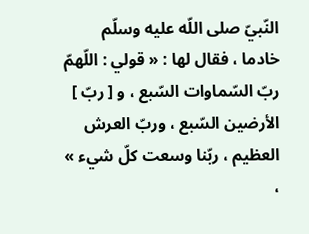النّبيّ صلى اللّه عليه وسلّم خادما ، فقال لها : « قولي : اللّهمّ ربّ السّماوات السّبع ، و [ ربّ ] الأرضين السّبع ، وربّ العرش العظيم ، ربّنا وسعت كلّ شيء » ،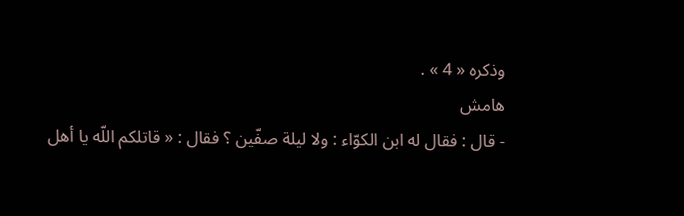وذكره « 4 » .
هامش
- قال : فقال له ابن الكوّاء : ولا ليلة صفّين ؟ فقال : « قاتلكم اللّه يا أهل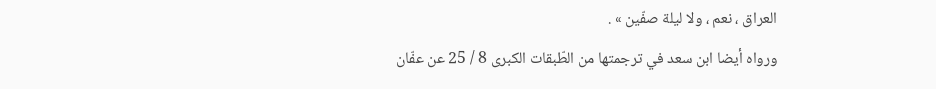العراق ، نعم ، ولا ليلة صفّين » .
ورواه أيضا ابن سعد في ترجمتها من الطّبقات الكبرى 8 / 25 عن عفّان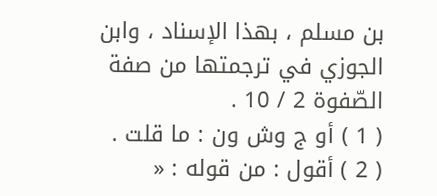بن مسلم ، بهذا الإسناد ، وابن الجوزي في ترجمتها من صفة الصّفوة 2 / 10 .
( 1 ) أو ج وش ون : ما قلت .
( 2 ) أقول : من قوله : «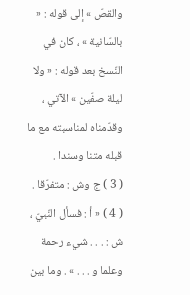والقصّ » إلى قوله : « بالسّانية » ، كان في النّسخ بعد قوله : « ولا ليلة صفّين » الآتي ، وقدّمناه لمناسبته مع ما قبله متنا وسندا .
( 3 ) ج وش : متفرّقا .
( 4 ) « أ : فسأل النّبيّ ، ش : . . . شيء رحمة وعلما و . . . » . وما بين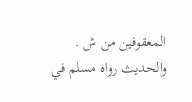المعقوفين من ش .
والحديث رواه مسلم في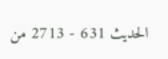الحديث 631 - 2713 من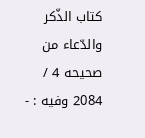كتاب الذّكر والدّعاء من صحيحه 4 / 2084 وفيه : -